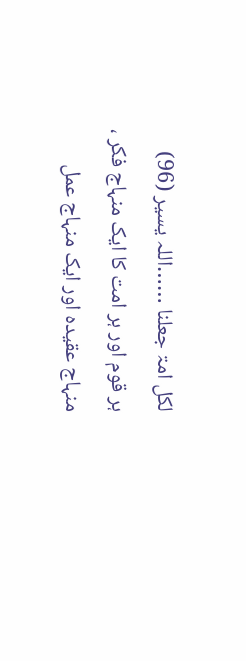لکل امۃ جعلنا ……اللہ یسیر (96)
ہر قوم اور ہر امت کا ایک منہاج فکر ، منہاج عقیدہ اور ایک منہاج عمل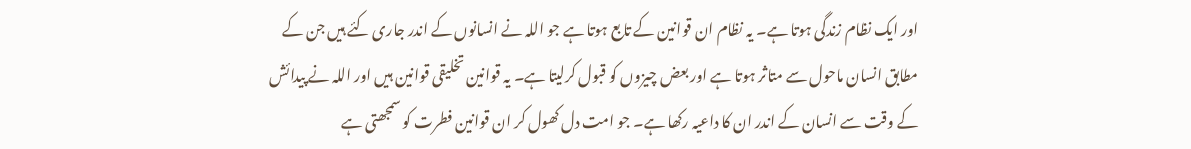اور ایک نظام زندگی ہوتا ہے۔ یہ نظام ان قوانین کے تابع ہوتا ہے جو اللہ نے انسانوں کے اندر جاری کئے ہیں جن کے مطابق انسان ماحول سے متاثر ہوتا ہے اور بعض چیزوں کو قبول کرلیتا ہے۔ یہ قوانین تخلیقی قوانین ہیں اور اللہ نے پیدائش کے وقت سے انسان کے اندر ان کا داعیہ رکھا ہے۔ جو امت دل کھول کر ان قوانین فطرت کو سمجھتی ہے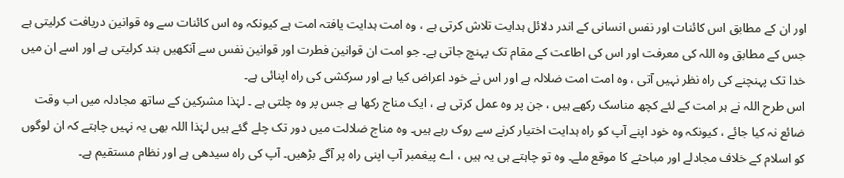اور ان کے مطابق اس کائنات اور نفس انسانی کے اندر دلائل ہدایت تلاش کرتی ہے ، وہ امت ہدایت یافتہ امت ہے کیونکہ وہ اس کائنات سے وہ قوانین دریافت کرلیتی ہے جس کے مطابق وہ اللہ کی معرفت اور اس کی اطاعت کے مقام تک پہنچ جاتی ہے۔ جو امت ان قوانین فطرت اور قوانین نفس سے آنکھیں بند کرلیتی ہے اور اسے ان میں خدا تک پہنچنے کی راہ نظر نہیں آتی ، وہ امت امت ضلالہ ہے اور اس نے خود اعراض کیا ہے اور سرکشی کی راہ اپنائی ہے۔
اس طرح اللہ نے ہر امت کے لئے کچھ مناسک رکھے ہیں ، جن پر وہ عمل کرتی ہے ، ایک مناج رکھا ہے جس پر وہ چلتی ہے ۔ لہٰذا مشرکین کے ساتھ مجادلہ میں اب وقت ضائع نہ کیا جائے ، کیونکہ وہ خود اپنے آپ کو راہ ہدایت اختیار کرنے سے روک رہے ہیں۔ وہ مناج ضلالت میں دور تک چلے گئے ہیں لہٰذا اللہ بھی یہ نہیں چاہتے کہ ان لوگوں کو اسلام کے خلاف مجادلے اور مباحثے کا موقع ملے۔ وہ تو چاہتے ہی یہ ہیں ، اے پیغمبر آپ اپنی راہ پر آگے بڑھیں۔ آپ کی راہ سیدھی ہے اور نظام مستقیم ہے۔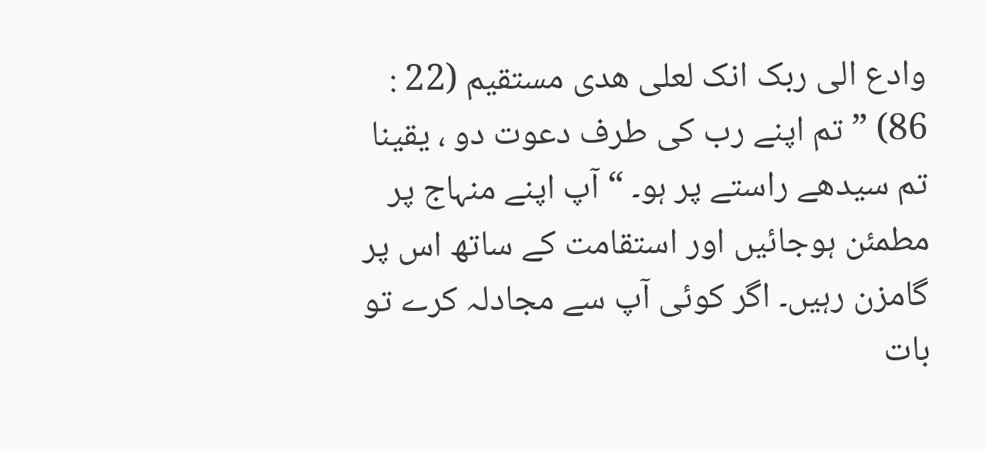وادع الی ربک انک لعلی ھدی مستقیم (22 : 86) ” تم اپنے رب کی طرف دعوت دو ، یقینا تم سیدھے راستے پر ہو۔ “ آپ اپنے منہاج پر مطمئن ہوجائیں اور استقامت کے ساتھ اس پر گامزن رہیں۔ اگر کوئی آپ سے مجادلہ کرے تو بات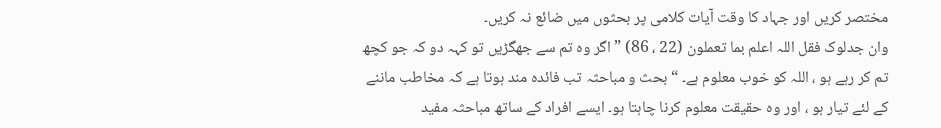مختصر کریں اور جہاد کا وقت آیات کلامی پر بحثوں میں ضائع نہ کریں۔
وان جدلوک فقل اللہ اعلم بما تعملون (22 ، 86) ” اگر وہ تم سے جھگڑیں تو کہہ دو کہ جو کچھ تم کر رہے ہو ، اللہ کو خوب معلوم ہے۔ “ بحث و مباحثہ تب فائدہ مند ہوتا ہے کہ مخاطب ماننے کے لئے تیار ہو ، اور وہ حقیقت معلوم کرنا چاہتا ہو۔ ایسے افراد کے ساتھ مباحثہ مفید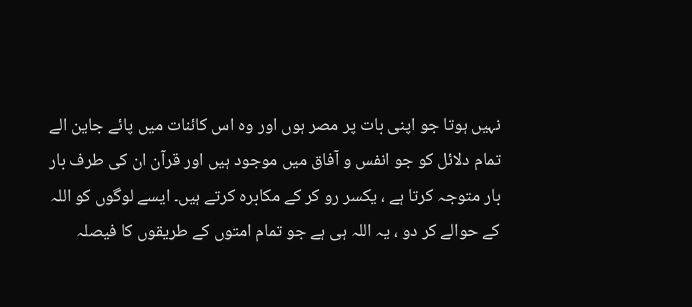نہیں ہوتا جو اپنی بات پر مصر ہوں اور وہ اس کائنات میں پائے جاین الے تمام دلائل کو جو انفس و آفاق میں موجود ہیں اور قرآن ان کی طرف بار بار متوجہ کرتا ہے ، یکسر رو کر کے مکابرہ کرتے ہیں۔ ایسے لوگوں کو اللہ کے حوالے کر دو ، یہ اللہ ہی ہے جو تمام امتوں کے طریقوں کا فیصلہ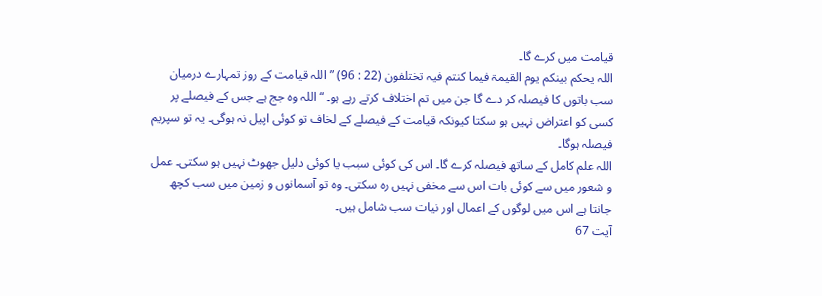قیامت میں کرے گا۔
اللہ یحکم بینکم یوم القیمۃ فیما کنتم فیہ تختلفون (22 : 96) ” اللہ قیامت کے روز تمہارے درمیان سب باتوں کا فیصلہ کر دے گا جن میں تم اختلاف کرتے رہے ہو۔ “ اللہ وہ جج ہے جس کے فیصلے پر کسی کو اعتراض نہیں ہو سکتا کیونکہ قیامت کے فیصلے کے لخاف تو کوئی اپیل نہ ہوگی۔ یہ تو سپریم فیصلہ ہوگا۔
اللہ علم کامل کے ساتھ فیصلہ کرے گا۔ اس کی کوئی سبب یا کوئی دلیل جھوٹ نہیں ہو سکتی۔ عمل و شعور میں سے کوئی بات اس سے مخفی نہیں رہ سکتی۔ وہ تو آسمانوں و زمین میں سب کچھ جانتا ہے اس میں لوگوں کے اعمال اور نیات سب شامل ہیں۔
آیت 67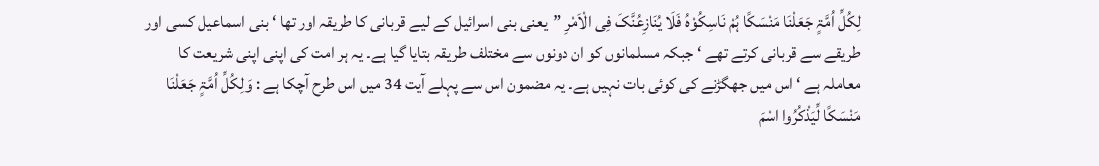لِکُلِّ اُمَّۃٍ جَعَلْنَا مَنْسَکًا ہُمْ نَاسِکُوْہُ فَلَا یُنَازِعُنَّکَ فِی الْاَمْرِ ”یعنی بنی اسرائیل کے لیے قربانی کا طریقہ اور تھا ‘ بنی اسماعیل کسی اور طریقے سے قربانی کرتے تھے ‘ جبکہ مسلمانوں کو ان دونوں سے مختلف طریقہ بتایا گیا ہے۔ یہ ہر امت کی اپنی اپنی شریعت کا معاملہ ہے ‘ اس میں جھگڑنے کی کوئی بات نہیں ہے۔ یہ مضمون اس سے پہلے آیت 34 میں اس طرح آچکا ہے : وَلِکُلِّ اُمَّۃٍ جَعَلْنَا مَنْسَکًا لِّیَذْکُرُوا اسْمَ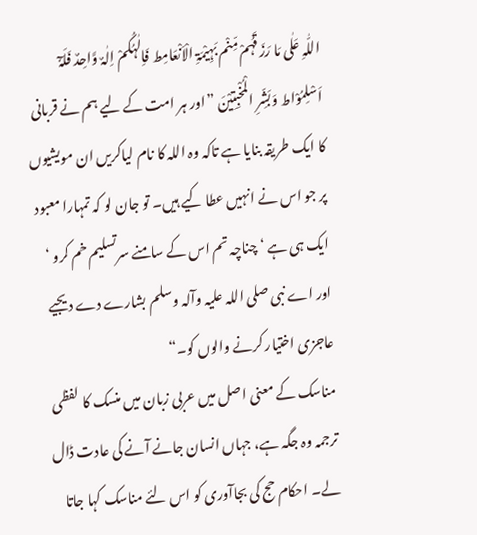اللّٰہِ عَلٰی مَا رَزَقَہُمْ مِّنْم بَہِیْمَۃِ الْاَنْعَامِط فَاِلٰہُکُمْ اِلٰہٌ وَّاحِدٌ فَلَہٗٓ اَسْلِمُوْاط وَبَشِّرِ الْمُخْبِتِیْنَ ”اور ہر امت کے لیے ہم نے قربانی کا ایک طریقہ بنایا ہے تاکہ وہ اللہ کا نام لیاکریں ان مویشیوں پر جو اس نے انہیں عطا کیے ہیں۔ تو جان لو کہ تمہارا معبود ایک ہی ہے ‘ چناچہ تم اس کے سامنے سرتسلیم خم کرو ‘ اور اے نبی صلی اللہ علیہ وآلہ وسلم بشارے دے دیجیے عاجزی اختیار کرنے والوں کو۔“
مناسک کے معنی اصل میں عربی زبان میں منسک کا لفظی ترجمہ وہ جگہ ہے، جہاں انسان جانے آنے کی عادت ڈال لے۔ احکام حج کی بجاآوری کو اس لئے مناسک کہا جاتا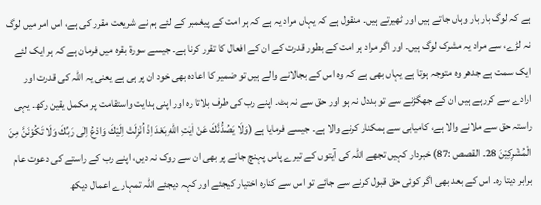ہے کہ لوگ بار بار وہاں جاتے ہیں اور ٹھیرتے ہیں۔ منقول ہے کہ یہاں مراد یہ ہے کہ ہر امت کے پیغمبر کے لئے ہم نے شریعت مقرر کی ہے، اس امر میں لوگ نہ لڑے، سے مراد یہ مشرک لوگ ہیں۔ اور اگر مراد ہر امت کے بطور قدرت کے ان کے افعال کا تقرر کرنا ہے۔ جیسے سورة بقرہ میں فرمان ہے کہ ہر ایک لئے ایک سمت ہے جدھر وہ متوجہ ہوتا ہے یہاں بھی ہے کہ وہ اس کے بجالانے والے ہیں تو ضمیر کا اعادہ بھی خود ان پر ہی ہے یعنی یہ اللہ کی قدرت اور ارادے سے کررہے ہیں ان کے جھگڑنے سے تو بددل نہ ہو اور حق سے نہ ہٹ۔ اپنے رب کی طرف بلاتا رہ اور اپنی ہدایت واستقامت پر مکمل یقین رکھ۔ یہی راستہ حق سے ملانے والا ہے، کامیابی سے ہمکنار کرنے والا ہے۔ جیسے فرمایا ہے (وَلَا يَصُدُّنَّكَ عَنْ اٰيٰتِ اللّٰهِ بَعْدَ اِذْ اُنْزِلَتْ اِلَيْكَ وَادْعُ اِلٰى رَبِّكَ وَلَا تَكُوْنَنَّ مِنَ الْمُشْرِكِيْنَ 28۔ القصص :87) خبردار کہیں تجھے اللہ کی آیتوں کے تیرے پاس پہنچ جانے پر بھی ان سے روک نہ دیں، اپنے رب کے راستے کی دعوت عام برابر دیتا رہ۔ اس کے بعد بھی اگر کوئی حق قبول کرنے سے جائے تو اس سے کنارہ اختیار کیجئے اور کہہ دیجئے اللہ تمہارے اعمال دیکھ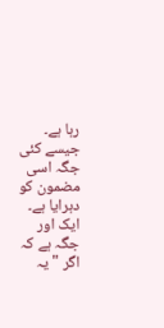رہا ہے۔ جیسے کئی جگہ اسی مضمون کو دہرایا ہے۔ ایک اور جگہ ہے کہ اگر " یہ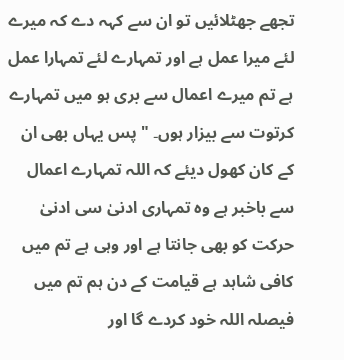تجھے جھٹلائیں تو ان سے کہہ دے کہ میرے لئے میرا عمل ہے اور تمہارے لئے تمہارا عمل ہے تم میرے اعمال سے بری ہو میں تمہارے کرتوت سے بیزار ہوں۔ " پس یہاں بھی ان کے کان کھول دیئے کہ اللہ تمہارے اعمال سے باخبر ہے وہ تمہاری ادنیٰ سی ادنیٰ حرکت کو بھی جانتا ہے اور وہی ہے تم میں کافی شاہد ہے قیامت کے دن ہم تم میں فیصلہ اللہ خود کردے گا اور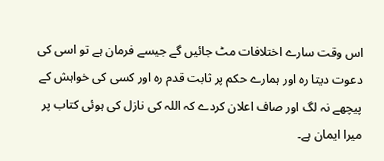اس وقت سارے اختلافات مٹ جائیں گے جیسے فرمان ہے تو اسی کی دعوت دیتا رہ اور ہمارے حکم پر ثابت قدم رہ اور کسی کی خواہش کے پیچھے نہ لگ اور صاف اعلان کردے کہ اللہ کی نازل کی ہوئی کتاب پر میرا ایمان ہے۔